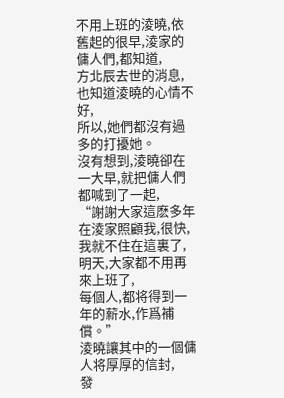不用上班的淩曉,依舊起的很早,淩家的傭人們,都知道,
方北辰去世的消息,也知道淩曉的心情不好,
所以,她們都沒有過多的打擾她。
沒有想到,淩曉卻在一大早,就把傭人們都喊到了一起,
“謝謝大家這麽多年在淩家照顧我,很快,我就不住在這裏了,
明天,大家都不用再來上班了,
每個人,都将得到一年的薪水,作爲補償。”
淩曉讓其中的一個傭人将厚厚的信封,
發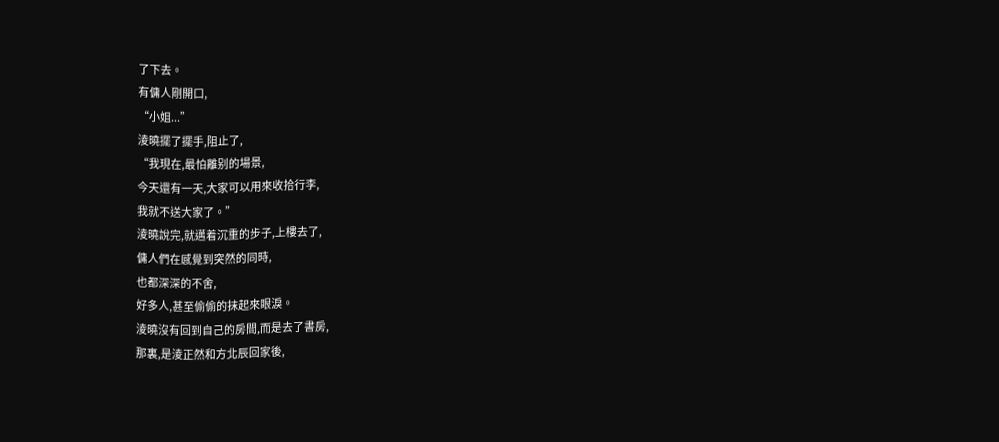了下去。
有傭人剛開口,
“小姐...”
淩曉擺了擺手,阻止了,
“我現在,最怕離别的場景,
今天還有一天,大家可以用來收拾行李,
我就不送大家了。”
淩曉說完,就邁着沉重的步子,上樓去了,
傭人們在感覺到突然的同時,
也都深深的不舍,
好多人,甚至偷偷的抹起來眼淚。
淩曉沒有回到自己的房間,而是去了書房,
那裏,是淩正然和方北辰回家後,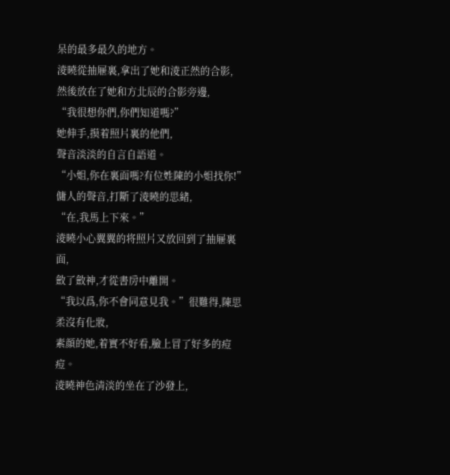呆的最多最久的地方。
淩曉從抽屜裏,拿出了她和淩正然的合影,
然後放在了她和方北辰的合影旁邊,
“我很想你們,你們知道嗎?”
她伸手,摸着照片裏的他們,
聲音淡淡的自言自語道。
“小姐,你在裏面嗎?有位姓陳的小姐找你!”
傭人的聲音,打斷了淩曉的思緒,
“在,我馬上下來。”
淩曉小心翼翼的将照片又放回到了抽屜裏面,
斂了斂神,才從書房中離開。
“我以爲,你不會同意見我。”很難得,陳思柔沒有化妝,
素顔的她,着實不好看,臉上冒了好多的痘痘。
淩曉神色清淡的坐在了沙發上,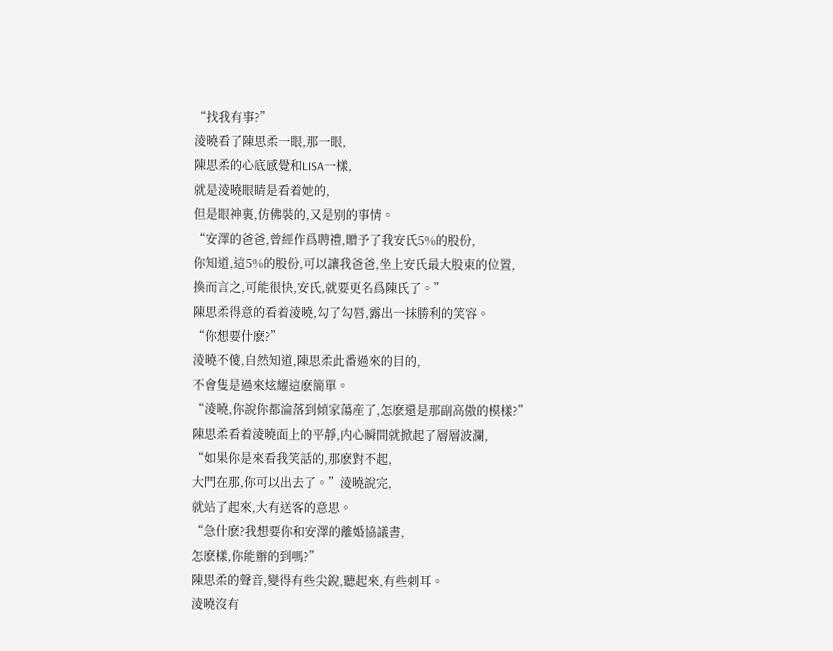“找我有事?”
淩曉看了陳思柔一眼,那一眼,
陳思柔的心底感覺和LISA一樣,
就是淩曉眼睛是看着她的,
但是眼神裏,仿佛裝的,又是别的事情。
“安澤的爸爸,曾經作爲聘禮,贈予了我安氏5%的股份,
你知道,這5%的股份,可以讓我爸爸,坐上安氏最大股東的位置,
換而言之,可能很快,安氏,就要更名爲陳氏了。”
陳思柔得意的看着淩曉,勾了勾唇,露出一抹勝利的笑容。
“你想要什麽?”
淩曉不傻,自然知道,陳思柔此番過來的目的,
不會隻是過來炫耀這麽簡單。
“淩曉,你說你都淪落到傾家蕩産了,怎麽還是那副高傲的模樣?”
陳思柔看着淩曉面上的平靜,内心瞬間就掀起了層層波瀾,
“如果你是來看我笑話的,那麽對不起,
大門在那,你可以出去了。”淩曉說完,
就站了起來,大有送客的意思。
“急什麽?我想要你和安澤的離婚協議書,
怎麽樣,你能辦的到嗎?”
陳思柔的聲音,變得有些尖銳,聽起來,有些刺耳。
淩曉沒有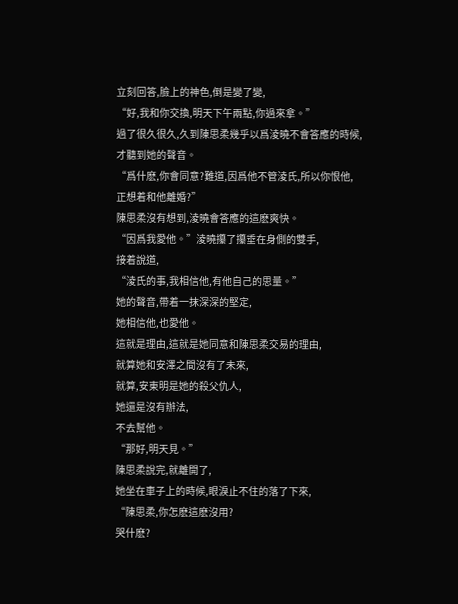立刻回答,臉上的神色,倒是變了變,
“好,我和你交換,明天下午兩點,你過來拿。”
過了很久很久,久到陳思柔幾乎以爲淩曉不會答應的時候,
才聽到她的聲音。
“爲什麽,你會同意?難道,因爲他不管淩氏,所以你恨他,
正想着和他離婚?”
陳思柔沒有想到,淩曉會答應的這麽爽快。
“因爲我愛他。”淩曉攥了攥垂在身側的雙手,
接着說道,
“淩氏的事,我相信他,有他自己的思量。”
她的聲音,帶着一抹深深的堅定,
她相信他,也愛他。
這就是理由,這就是她同意和陳思柔交易的理由,
就算她和安澤之間沒有了未來,
就算,安東明是她的殺父仇人,
她還是沒有辦法,
不去幫他。
“那好,明天見。”
陳思柔說完,就離開了,
她坐在車子上的時候,眼淚止不住的落了下來,
“陳思柔,你怎麽這麽沒用?
哭什麽?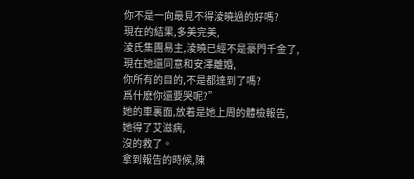你不是一向最見不得淩曉過的好嗎?
現在的結果,多美完美,
淩氏集團易主,淩曉已經不是豪門千金了,
現在她還同意和安澤離婚,
你所有的目的,不是都達到了嗎?
爲什麽你還要哭呢?”
她的車裏面,放着是她上周的體檢報告,
她得了艾滋病,
沒的救了。
拿到報告的時候,陳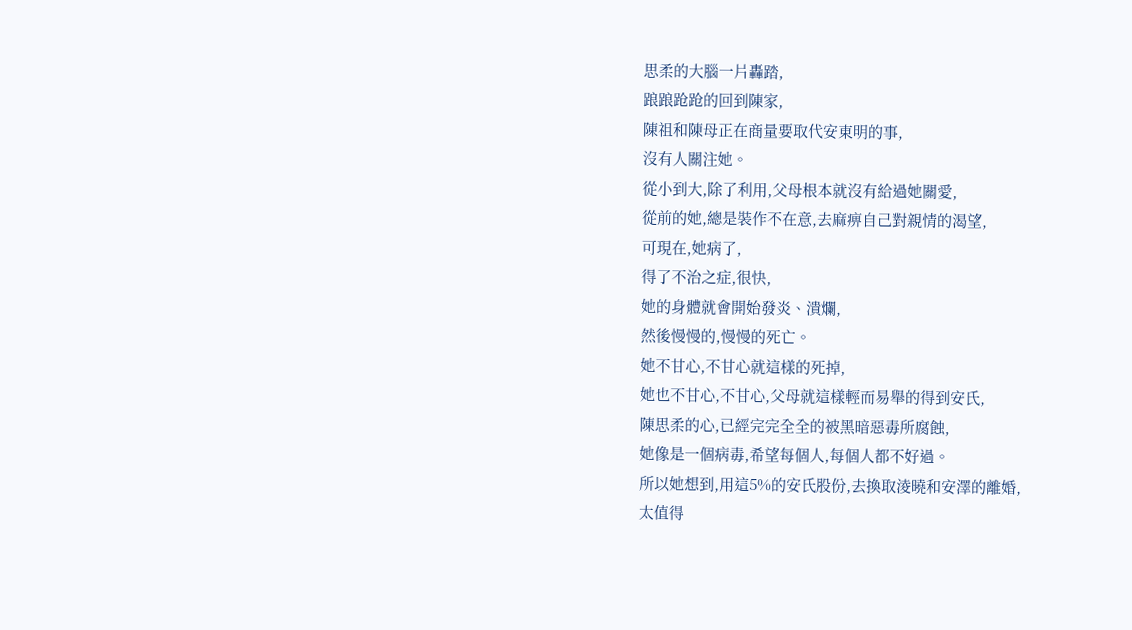思柔的大腦一片轟踏,
踉踉跄跄的回到陳家,
陳祖和陳母正在商量要取代安東明的事,
沒有人關注她。
從小到大,除了利用,父母根本就沒有給過她關愛,
從前的她,總是裝作不在意,去麻痹自己對親情的渴望,
可現在,她病了,
得了不治之症,很快,
她的身體就會開始發炎、潰爛,
然後慢慢的,慢慢的死亡。
她不甘心,不甘心就這樣的死掉,
她也不甘心,不甘心,父母就這樣輕而易舉的得到安氏,
陳思柔的心,已經完完全全的被黑暗惡毒所腐蝕,
她像是一個病毒,希望每個人,每個人都不好過。
所以她想到,用這5%的安氏股份,去換取淩曉和安澤的離婚,
太值得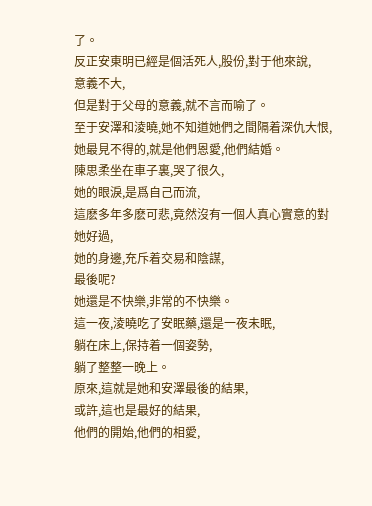了。
反正安東明已經是個活死人,股份,對于他來說,
意義不大,
但是對于父母的意義,就不言而喻了。
至于安澤和淩曉,她不知道她們之間隔着深仇大恨,
她最見不得的,就是他們恩愛,他們結婚。
陳思柔坐在車子裏,哭了很久,
她的眼淚,是爲自己而流,
這麽多年多麽可悲,竟然沒有一個人真心實意的對她好過,
她的身邊,充斥着交易和陰謀,
最後呢?
她還是不快樂,非常的不快樂。
這一夜,淩曉吃了安眠藥,還是一夜未眠,
躺在床上,保持着一個姿勢,
躺了整整一晚上。
原來,這就是她和安澤最後的結果,
或許,這也是最好的結果,
他們的開始,他們的相愛,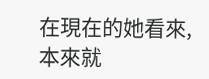在現在的她看來,本來就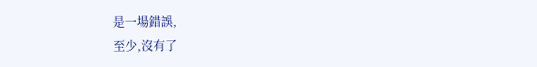是一場錯誤,
至少,沒有了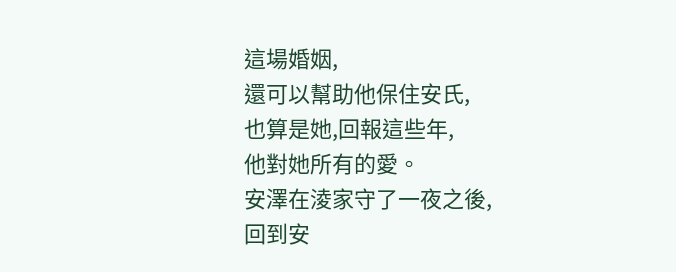這場婚姻,
還可以幫助他保住安氏,
也算是她,回報這些年,
他對她所有的愛。
安澤在淩家守了一夜之後,
回到安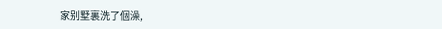家别墅裏洗了個澡,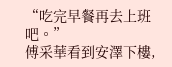“吃完早餐再去上班吧。”
傅采華看到安澤下樓,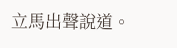立馬出聲說道。